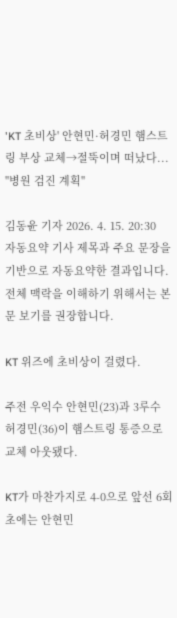'KT 초비상' 안현민·허경민 햄스트링 부상 교체→절뚝이며 떠났다... "병원 검진 계획"

김동윤 기자 2026. 4. 15. 20:30
자동요약 기사 제목과 주요 문장을 기반으로 자동요약한 결과입니다.
전체 맥락을 이해하기 위해서는 본문 보기를 권장합니다.

KT 위즈에 초비상이 걸렸다.

주전 우익수 안현민(23)과 3루수 허경민(36)이 햄스트링 통증으로 교체 아웃됐다.

KT가 마찬가지로 4-0으로 앞선 6회초에는 안현민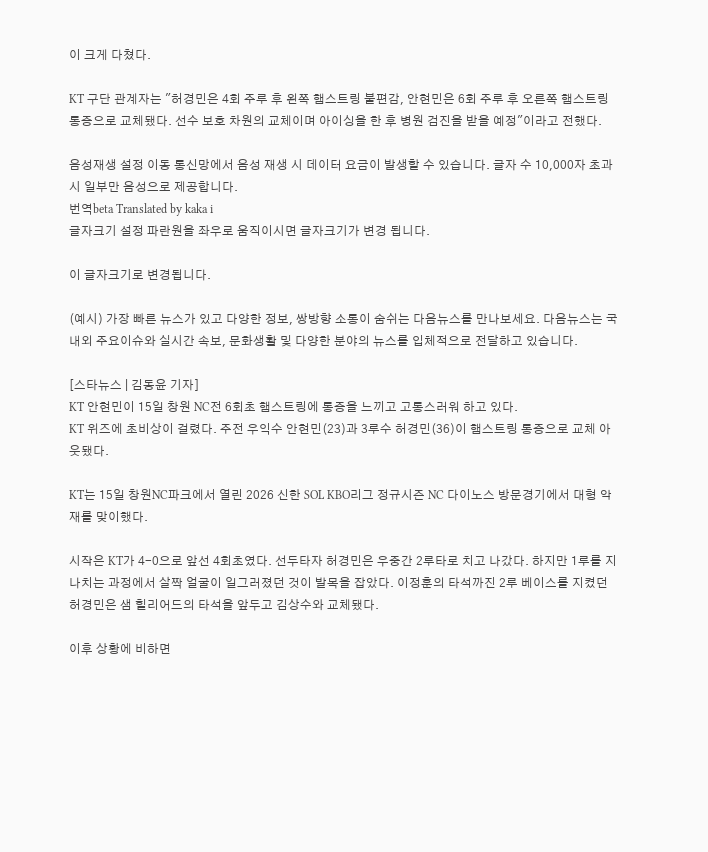이 크게 다쳤다.

KT 구단 관계자는 "허경민은 4회 주루 후 왼쪽 햄스트링 불편감, 안현민은 6회 주루 후 오른쪽 햄스트링 통증으로 교체됐다. 선수 보호 차원의 교체이며 아이싱을 한 후 병원 검진을 받을 예정"이라고 전했다.

음성재생 설정 이동 통신망에서 음성 재생 시 데이터 요금이 발생할 수 있습니다. 글자 수 10,000자 초과 시 일부만 음성으로 제공합니다.
번역beta Translated by kaka i
글자크기 설정 파란원을 좌우로 움직이시면 글자크기가 변경 됩니다.

이 글자크기로 변경됩니다.

(예시) 가장 빠른 뉴스가 있고 다양한 정보, 쌍방향 소통이 숨쉬는 다음뉴스를 만나보세요. 다음뉴스는 국내외 주요이슈와 실시간 속보, 문화생활 및 다양한 분야의 뉴스를 입체적으로 전달하고 있습니다.

[스타뉴스 | 김동윤 기자]
KT 안현민이 15일 창원 NC전 6회초 햄스트링에 통증을 느끼고 고통스러워 하고 있다.
KT 위즈에 초비상이 걸렸다. 주전 우익수 안현민(23)과 3루수 허경민(36)이 햄스트링 통증으로 교체 아웃됐다.

KT는 15일 창원NC파크에서 열린 2026 신한 SOL KBO리그 정규시즌 NC 다이노스 방문경기에서 대형 악재를 맞이했다.

시작은 KT가 4-0으로 앞선 4회초였다. 선두타자 허경민은 우중간 2루타로 치고 나갔다. 하지만 1루를 지나치는 과정에서 살짝 얼굴이 일그러졌던 것이 발목을 잡았다. 이정훈의 타석까진 2루 베이스를 지켰던 허경민은 샘 힐리어드의 타석을 앞두고 김상수와 교체됐다.

이후 상황에 비하면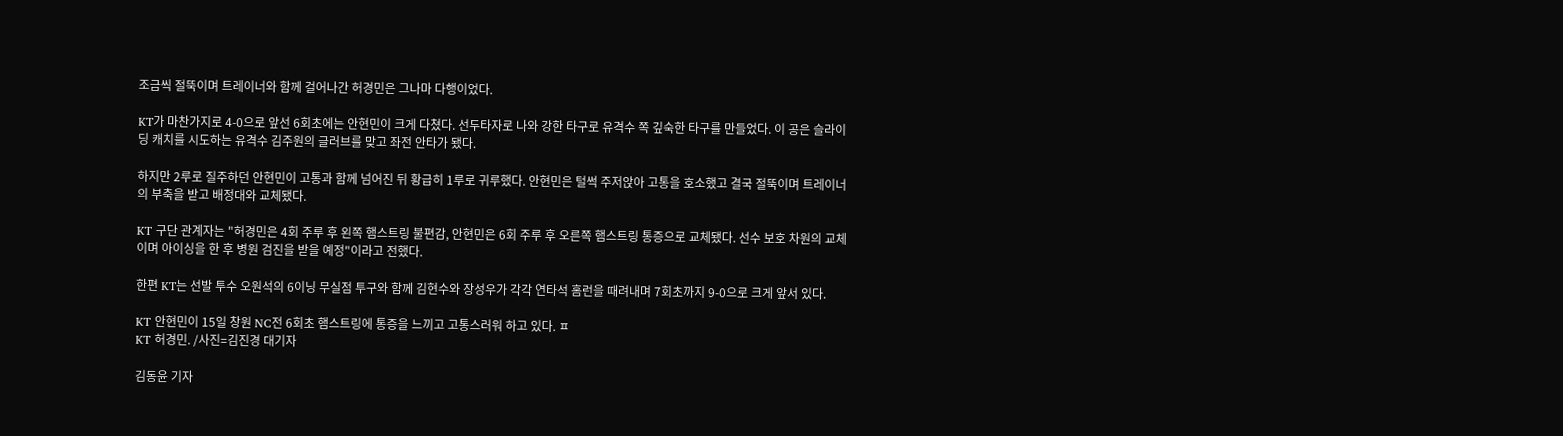조금씩 절뚝이며 트레이너와 함께 걸어나간 허경민은 그나마 다행이었다.

KT가 마찬가지로 4-0으로 앞선 6회초에는 안현민이 크게 다쳤다. 선두타자로 나와 강한 타구로 유격수 쪽 깊숙한 타구를 만들었다. 이 공은 슬라이딩 캐치를 시도하는 유격수 김주원의 글러브를 맞고 좌전 안타가 됐다.

하지만 2루로 질주하던 안현민이 고통과 함께 넘어진 뒤 황급히 1루로 귀루했다. 안현민은 털썩 주저앉아 고통을 호소했고 결국 절뚝이며 트레이너의 부축을 받고 배정대와 교체됐다.

KT 구단 관계자는 "허경민은 4회 주루 후 왼쪽 햄스트링 불편감, 안현민은 6회 주루 후 오른쪽 햄스트링 통증으로 교체됐다. 선수 보호 차원의 교체이며 아이싱을 한 후 병원 검진을 받을 예정"이라고 전했다.

한편 KT는 선발 투수 오원석의 6이닝 무실점 투구와 함께 김현수와 장성우가 각각 연타석 홈런을 때려내며 7회초까지 9-0으로 크게 앞서 있다.

KT 안현민이 15일 창원 NC전 6회초 햄스트링에 통증을 느끼고 고통스러워 하고 있다. ㅍ
KT 허경민. /사진=김진경 대기자

김동윤 기자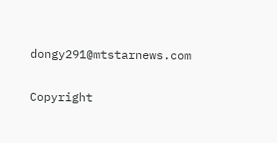dongy291@mtstarnews.com

Copyright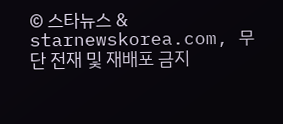© 스타뉴스 & starnewskorea.com, 무단 전재 및 재배포 금지